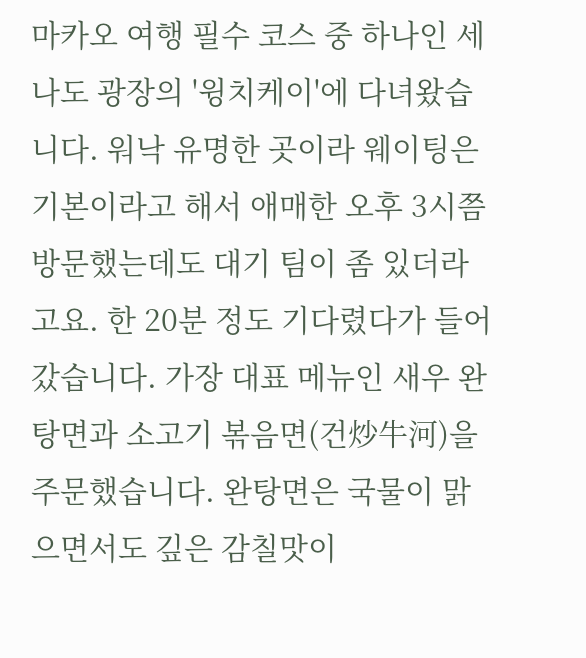마카오 여행 필수 코스 중 하나인 세나도 광장의 '윙치케이'에 다녀왔습니다. 워낙 유명한 곳이라 웨이팅은 기본이라고 해서 애매한 오후 3시쯤 방문했는데도 대기 팀이 좀 있더라고요. 한 20분 정도 기다렸다가 들어갔습니다. 가장 대표 메뉴인 새우 완탕면과 소고기 볶음면(건炒牛河)을 주문했습니다. 완탕면은 국물이 맑으면서도 깊은 감칠맛이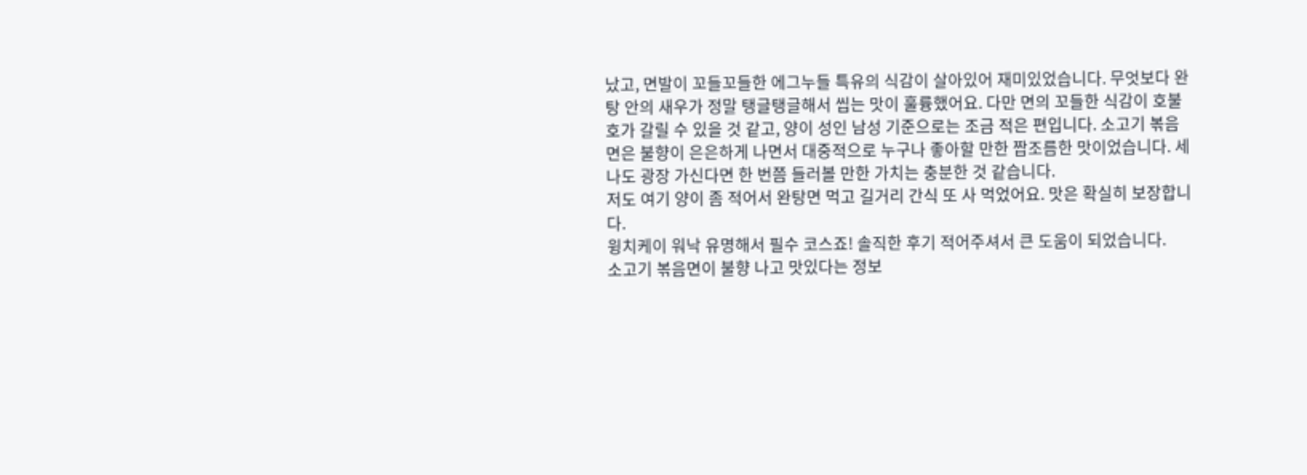났고, 면발이 꼬들꼬들한 에그누들 특유의 식감이 살아있어 재미있었습니다. 무엇보다 완탕 안의 새우가 정말 탱글탱글해서 씹는 맛이 훌륭했어요. 다만 면의 꼬들한 식감이 호불호가 갈릴 수 있을 것 같고, 양이 성인 남성 기준으로는 조금 적은 편입니다. 소고기 볶음면은 불향이 은은하게 나면서 대중적으로 누구나 좋아할 만한 짭조름한 맛이었습니다. 세나도 광장 가신다면 한 번쯤 들러볼 만한 가치는 충분한 것 같습니다.
저도 여기 양이 좀 적어서 완탕면 먹고 길거리 간식 또 사 먹었어요. 맛은 확실히 보장합니다.
윙치케이 워낙 유명해서 필수 코스죠! 솔직한 후기 적어주셔서 큰 도움이 되었습니다.
소고기 볶음면이 불향 나고 맛있다는 정보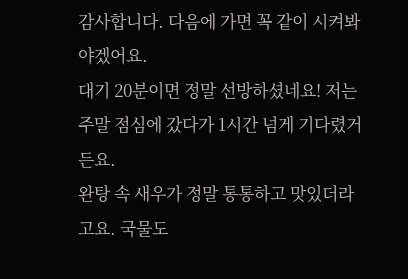감사합니다. 다음에 가면 꼭 같이 시켜봐야겠어요.
대기 20분이면 정말 선방하셨네요! 저는 주말 점심에 갔다가 1시간 넘게 기다렸거든요.
완탕 속 새우가 정말 통통하고 맛있더라고요. 국물도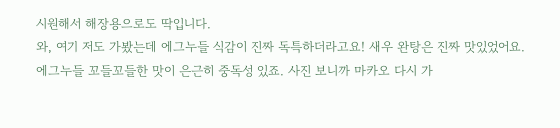시원해서 해장용으로도 딱입니다.
와, 여기 저도 가봤는데 에그누들 식감이 진짜 독특하더라고요! 새우 완탕은 진짜 맛있었어요.
에그누들 꼬들꼬들한 맛이 은근히 중독성 있죠. 사진 보니까 마카오 다시 가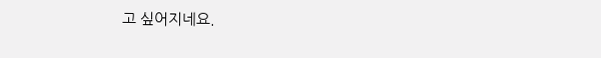고 싶어지네요.